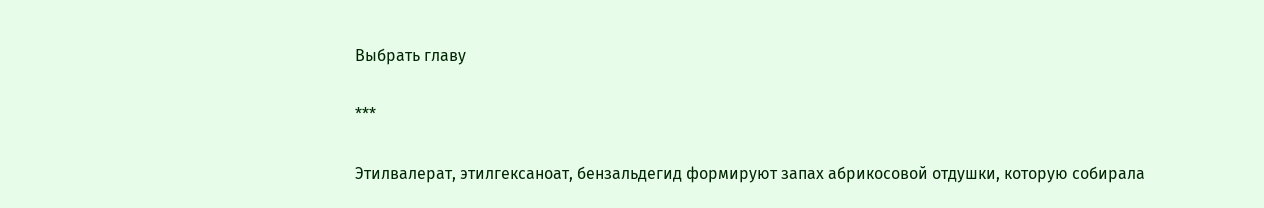Выбрать главу

***

Этилвалерат, этилгексаноат, бензальдегид формируют запах абрикосовой отдушки, которую собирала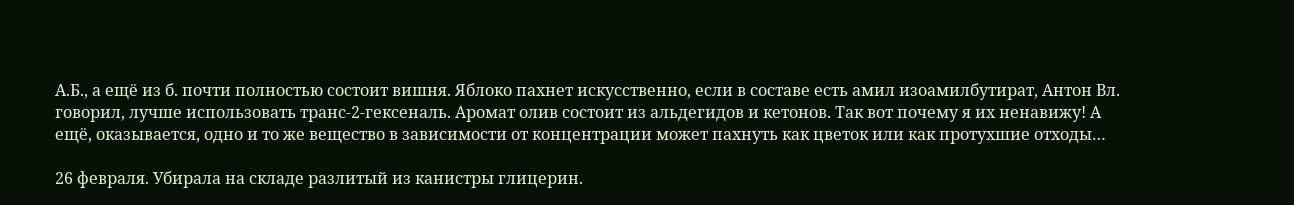А.Б., а ещё из б. почти полностью состоит вишня. Яблоко пахнет искусственно, если в составе есть амил изоамилбутират, Антон Вл. говорил, лучше использовать транс-2-гексеналь. Аромат олив состоит из альдегидов и кетонов. Так вот почему я их ненавижу! А ещё, оказывается, одно и то же вещество в зависимости от концентрации может пахнуть как цветок или как протухшие отходы…

26 февраля. Убирала на складе разлитый из канистры глицерин.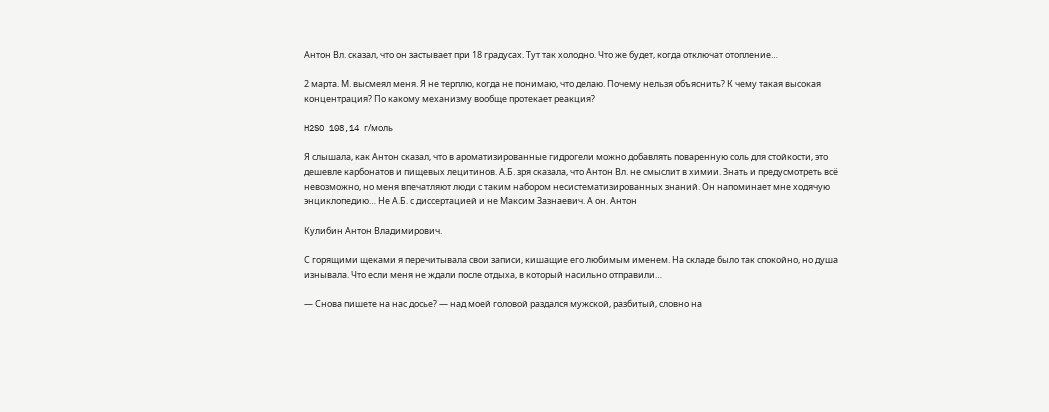Антон Вл. сказал, что он застывает при 18 градусах. Тут так холодно. Что же будет, когда отключат отопление…

2 марта. М. высмеял меня. Я не терплю, когда не понимаю, что делаю. Почему нельзя объяснить? К чему такая высокая концентрация? По какому механизму вообще протекает реакция?

H2SO 108,14 г/моль

Я слышала, как Антон сказал, что в ароматизированные гидрогели можно добавлять поваренную соль для стойкости, это дешевле карбонатов и пищевых лецитинов. А.Б. зря сказала, что Антон Вл. не смыслит в химии. Знать и предусмотреть всё невозможно, но меня впечатляют люди с таким набором несистематизированных знаний. Он напоминает мне ходячую энциклопедию… Не А.Б. с диссертацией и не Максим Зазнаевич. А он. Антон

Кулибин Антон Владимирович.

С горящими щеками я перечитывала свои записи, кишащие его любимым именем. На складе было так спокойно, но душа изнывала. Что если меня не ждали после отдыха, в который насильно отправили…

— Снова пишете на нас досье? — над моей головой раздался мужской, разбитый, словно на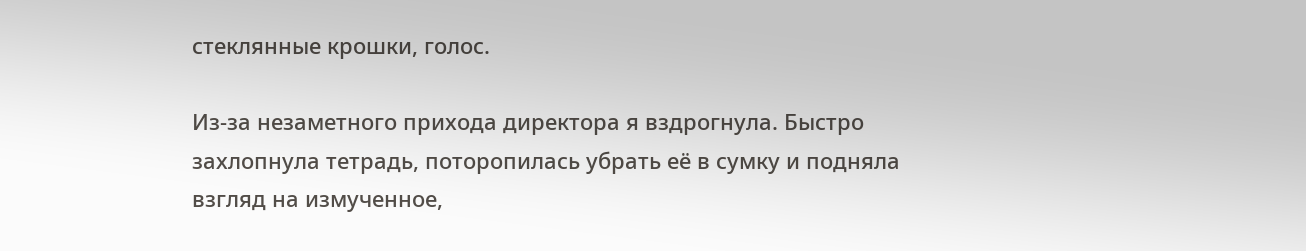стеклянные крошки, голос.

Из-за незаметного прихода директора я вздрогнула. Быстро захлопнула тетрадь, поторопилась убрать её в сумку и подняла взгляд на измученное,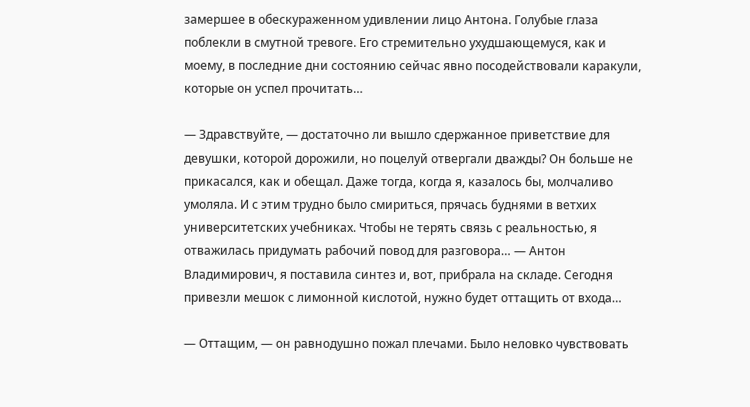замершее в обескураженном удивлении лицо Антона. Голубые глаза поблекли в смутной тревоге. Его стремительно ухудшающемуся, как и моему, в последние дни состоянию сейчас явно посодействовали каракули, которые он успел прочитать…

— Здравствуйте, — достаточно ли вышло сдержанное приветствие для девушки, которой дорожили, но поцелуй отвергали дважды? Он больше не прикасался, как и обещал. Даже тогда, когда я, казалось бы, молчаливо умоляла. И с этим трудно было смириться, прячась буднями в ветхих университетских учебниках. Чтобы не терять связь с реальностью, я отважилась придумать рабочий повод для разговора… — Антон Владимирович, я поставила синтез и, вот, прибрала на складе. Сегодня привезли мешок с лимонной кислотой, нужно будет оттащить от входа…

— Оттащим, — он равнодушно пожал плечами. Было неловко чувствовать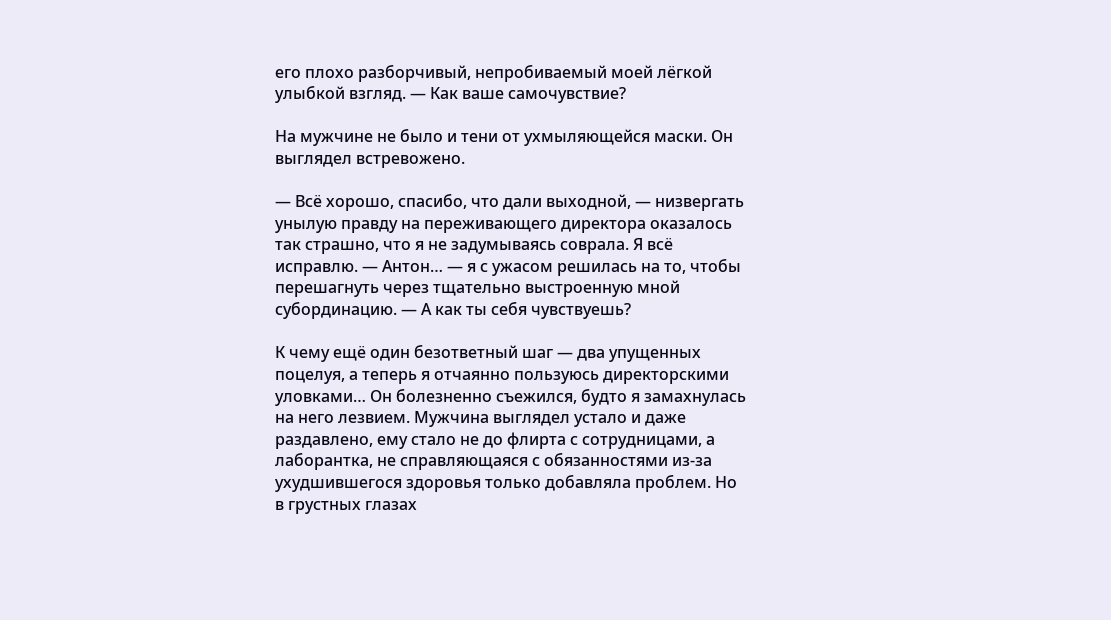его плохо разборчивый, непробиваемый моей лёгкой улыбкой взгляд. — Как ваше самочувствие?

На мужчине не было и тени от ухмыляющейся маски. Он выглядел встревожено.

— Всё хорошо, спасибо, что дали выходной, — низвергать унылую правду на переживающего директора оказалось так страшно, что я не задумываясь соврала. Я всё исправлю. — Антон… — я с ужасом решилась на то, чтобы перешагнуть через тщательно выстроенную мной субординацию. — А как ты себя чувствуешь?

К чему ещё один безответный шаг — два упущенных поцелуя, а теперь я отчаянно пользуюсь директорскими уловками… Он болезненно съежился, будто я замахнулась на него лезвием. Мужчина выглядел устало и даже раздавлено, ему стало не до флирта с сотрудницами, а лаборантка, не справляющаяся с обязанностями из-за ухудшившегося здоровья только добавляла проблем. Но в грустных глазах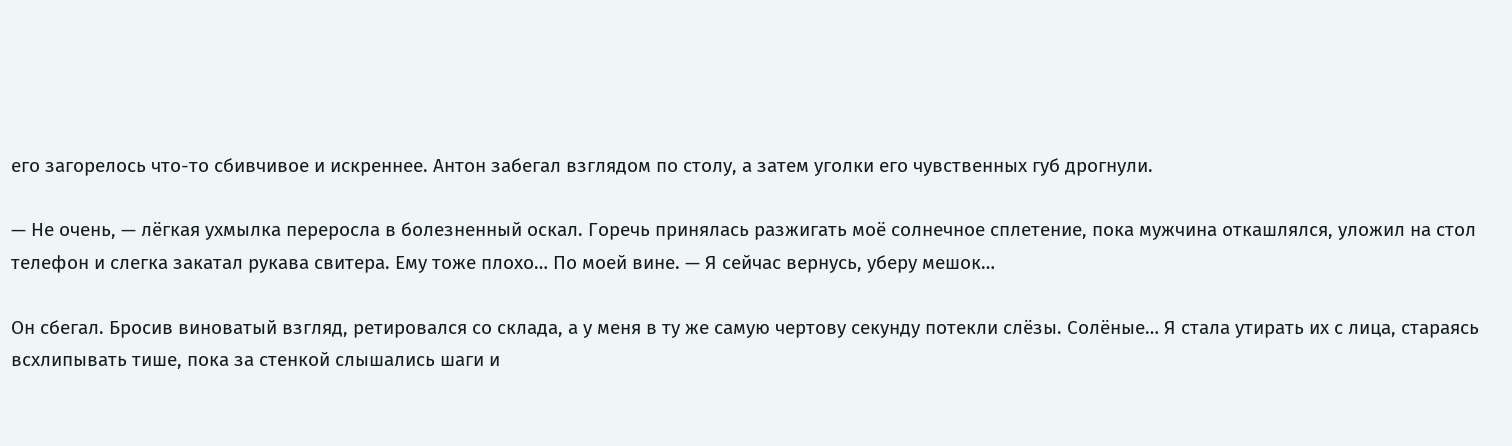его загорелось что-то сбивчивое и искреннее. Антон забегал взглядом по столу, а затем уголки его чувственных губ дрогнули.

— Не очень, — лёгкая ухмылка переросла в болезненный оскал. Горечь принялась разжигать моё солнечное сплетение, пока мужчина откашлялся, уложил на стол телефон и слегка закатал рукава свитера. Ему тоже плохо… По моей вине. — Я сейчас вернусь, уберу мешок…

Он сбегал. Бросив виноватый взгляд, ретировался со склада, а у меня в ту же самую чертову секунду потекли слёзы. Солёные… Я стала утирать их с лица, стараясь всхлипывать тише, пока за стенкой слышались шаги и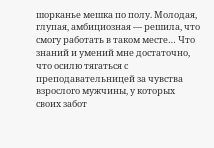шорканье мешка по полу. Молодая, глупая, амбициозная — решила, что смогу работать в таком месте… Что знаний и умений мне достаточно, что осилю тягаться с преподавательницей за чувства взрослого мужчины, у которых своих забот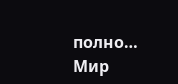полно… Мир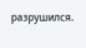разрушился.